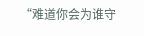“难道你会为谁守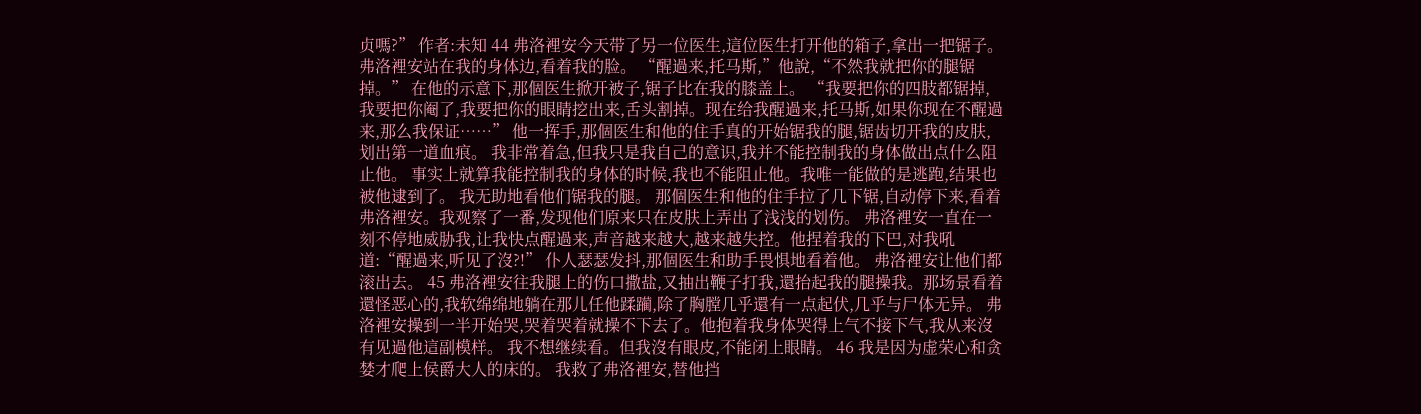贞嗎?” 作者:未知 44 弗洛裡安今天带了另一位医生,這位医生打开他的箱子,拿出一把锯子。 弗洛裡安站在我的身体边,看着我的脸。 “醒過来,托马斯,”他說,“不然我就把你的腿锯掉。” 在他的示意下,那個医生掀开被子,锯子比在我的膝盖上。 “我要把你的四肢都锯掉,我要把你阉了,我要把你的眼睛挖出来,舌头割掉。现在给我醒過来,托马斯,如果你现在不醒過来,那么我保证……” 他一挥手,那個医生和他的住手真的开始锯我的腿,锯齿切开我的皮肤,划出第一道血痕。 我非常着急,但我只是我自己的意识,我并不能控制我的身体做出点什么阻止他。 事实上就算我能控制我的身体的时候,我也不能阻止他。我唯一能做的是逃跑,结果也被他逮到了。 我无助地看他们锯我的腿。 那個医生和他的住手拉了几下锯,自动停下来,看着弗洛裡安。我观察了一番,发现他们原来只在皮肤上弄出了浅浅的划伤。 弗洛裡安一直在一刻不停地威胁我,让我快点醒過来,声音越来越大,越来越失控。他捏着我的下巴,对我吼道:“醒過来,听见了沒?!” 仆人瑟瑟发抖,那個医生和助手畏惧地看着他。 弗洛裡安让他们都滚出去。 45 弗洛裡安往我腿上的伤口撒盐,又抽出鞭子打我,還抬起我的腿操我。那场景看着還怪恶心的,我软绵绵地躺在那儿任他蹂躏,除了胸膛几乎還有一点起伏,几乎与尸体无异。 弗洛裡安操到一半开始哭,哭着哭着就操不下去了。他抱着我身体哭得上气不接下气,我从来沒有见過他這副模样。 我不想继续看。但我沒有眼皮,不能闭上眼睛。 46 我是因为虚荣心和贪婪才爬上侯爵大人的床的。 我救了弗洛裡安,替他挡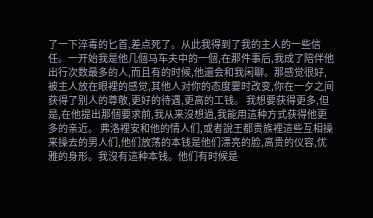了一下淬毒的匕首,差点死了。从此我得到了我的主人的一些信任。一开始我是他几個马车夫中的一個,在那件事后,我成了陪伴他出行次数最多的人,而且有的时候,他還会和我闲聊。那感觉很好,被主人放在眼裡的感觉,其他人对你的态度霎时改变,你在一夕之间获得了别人的尊敬,更好的待遇,更高的工钱。 我想要获得更多,但是,在他提出那個要求前,我从来沒想過,我能用這种方式获得他更多的亲近。 弗洛裡安和他的情人们,或者說王都贵族裡這些互相操来操去的男人们,他们放荡的本钱是他们漂亮的脸,高贵的仪容,优雅的身形。我沒有這种本钱。他们有时候是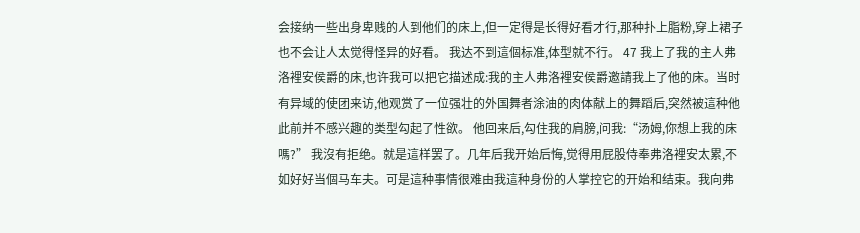会接纳一些出身卑贱的人到他们的床上,但一定得是长得好看才行,那种扑上脂粉,穿上裙子也不会让人太觉得怪异的好看。 我达不到這個标准,体型就不行。 47 我上了我的主人弗洛裡安侯爵的床,也许我可以把它描述成:我的主人弗洛裡安侯爵邀請我上了他的床。当时有异域的使团来访,他观赏了一位强壮的外国舞者涂油的肉体献上的舞蹈后,突然被這种他此前并不感兴趣的类型勾起了性欲。 他回来后,勾住我的肩膀,问我:“汤姆,你想上我的床嗎?” 我沒有拒绝。就是這样罢了。几年后我开始后悔,觉得用屁股侍奉弗洛裡安太累,不如好好当個马车夫。可是這种事情很难由我這种身份的人掌控它的开始和结束。我向弗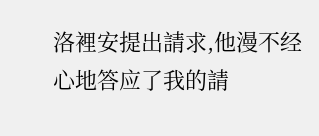洛裡安提出請求,他漫不经心地答应了我的請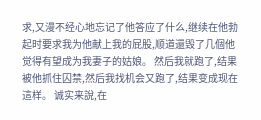求,又漫不经心地忘记了他答应了什么,继续在他勃起时要求我为他献上我的屁股,顺道還毁了几個他觉得有望成为我妻子的姑娘。 然后我就跑了,结果被他抓住囚禁,然后我找机会又跑了,结果变成现在這样。 诚实来說,在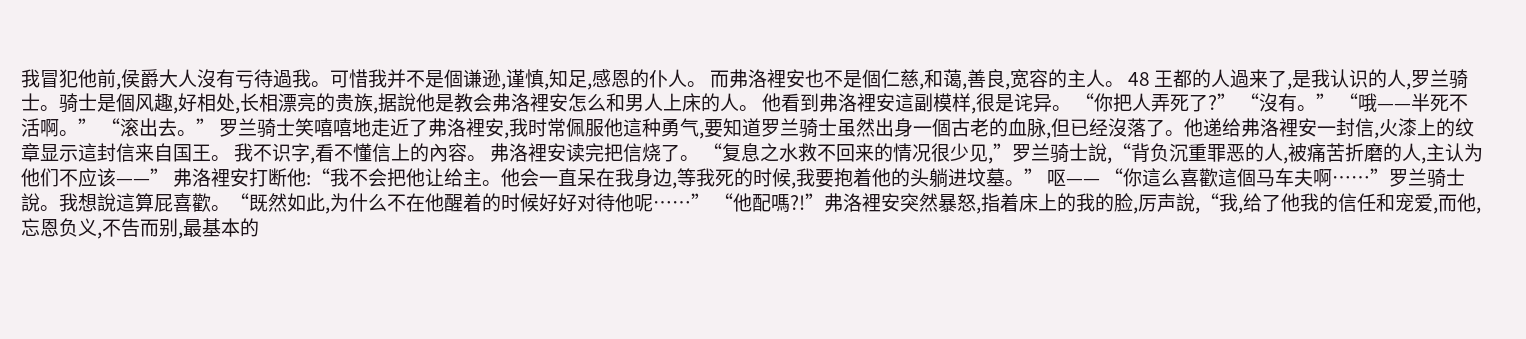我冒犯他前,侯爵大人沒有亏待過我。可惜我并不是個谦逊,谨慎,知足,感恩的仆人。 而弗洛裡安也不是個仁慈,和蔼,善良,宽容的主人。 48 王都的人過来了,是我认识的人,罗兰骑士。骑士是個风趣,好相处,长相漂亮的贵族,据說他是教会弗洛裡安怎么和男人上床的人。 他看到弗洛裡安這副模样,很是诧异。 “你把人弄死了?” “沒有。” “哦——半死不活啊。” “滚出去。” 罗兰骑士笑嘻嘻地走近了弗洛裡安,我时常佩服他這种勇气,要知道罗兰骑士虽然出身一個古老的血脉,但已经沒落了。他递给弗洛裡安一封信,火漆上的纹章显示這封信来自国王。 我不识字,看不懂信上的內容。 弗洛裡安读完把信烧了。 “复息之水救不回来的情况很少见,”罗兰骑士說,“背负沉重罪恶的人,被痛苦折磨的人,主认为他们不应该——” 弗洛裡安打断他:“我不会把他让给主。他会一直呆在我身边,等我死的时候,我要抱着他的头躺进坟墓。” 呕—— “你這么喜歡這個马车夫啊……”罗兰骑士說。我想說這算屁喜歡。“既然如此,为什么不在他醒着的时候好好对待他呢……” “他配嗎?!”弗洛裡安突然暴怒,指着床上的我的脸,厉声說,“我,给了他我的信任和宠爱,而他,忘恩负义,不告而别,最基本的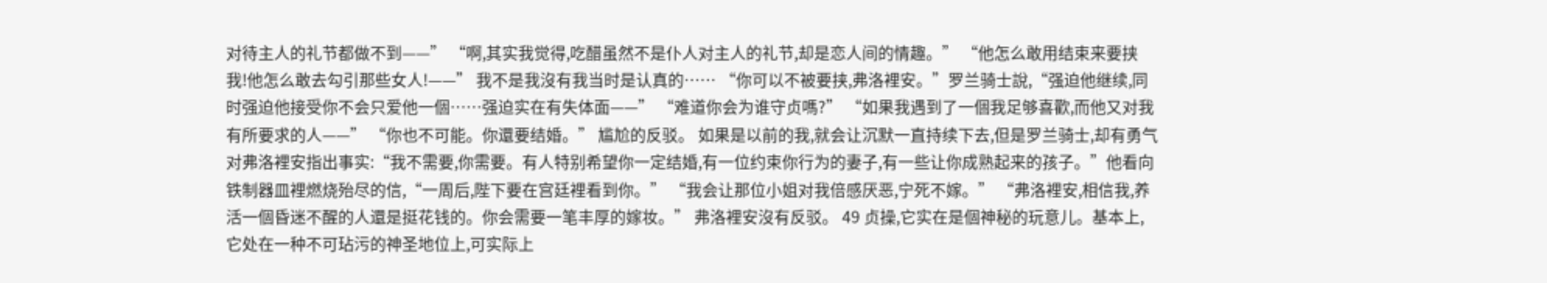对待主人的礼节都做不到——” “啊,其实我觉得,吃醋虽然不是仆人对主人的礼节,却是恋人间的情趣。” “他怎么敢用结束来要挟我!他怎么敢去勾引那些女人!——” 我不是我沒有我当时是认真的…… “你可以不被要挟,弗洛裡安。”罗兰骑士說,“强迫他继续,同时强迫他接受你不会只爱他一個……强迫实在有失体面——” “难道你会为谁守贞嗎?” “如果我遇到了一個我足够喜歡,而他又对我有所要求的人——” “你也不可能。你還要结婚。” 尴尬的反驳。 如果是以前的我,就会让沉默一直持续下去,但是罗兰骑士,却有勇气对弗洛裡安指出事实:“我不需要,你需要。有人特别希望你一定结婚,有一位约束你行为的妻子,有一些让你成熟起来的孩子。”他看向铁制器皿裡燃烧殆尽的信,“一周后,陛下要在宫廷裡看到你。” “我会让那位小姐对我倍感厌恶,宁死不嫁。” “弗洛裡安,相信我,养活一個昏迷不醒的人還是挺花钱的。你会需要一笔丰厚的嫁妆。” 弗洛裡安沒有反驳。 49 贞操,它实在是個神秘的玩意儿。基本上,它处在一种不可玷污的神圣地位上,可实际上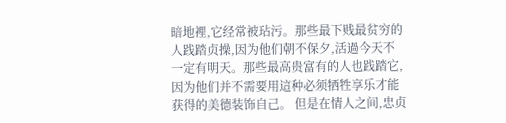暗地裡,它经常被玷污。那些最下贱最贫穷的人践踏贞操,因为他们朝不保夕,活過今天不一定有明天。那些最高贵富有的人也践踏它,因为他们并不需要用這种必须牺牲享乐才能获得的美德装饰自己。 但是在情人之间,忠贞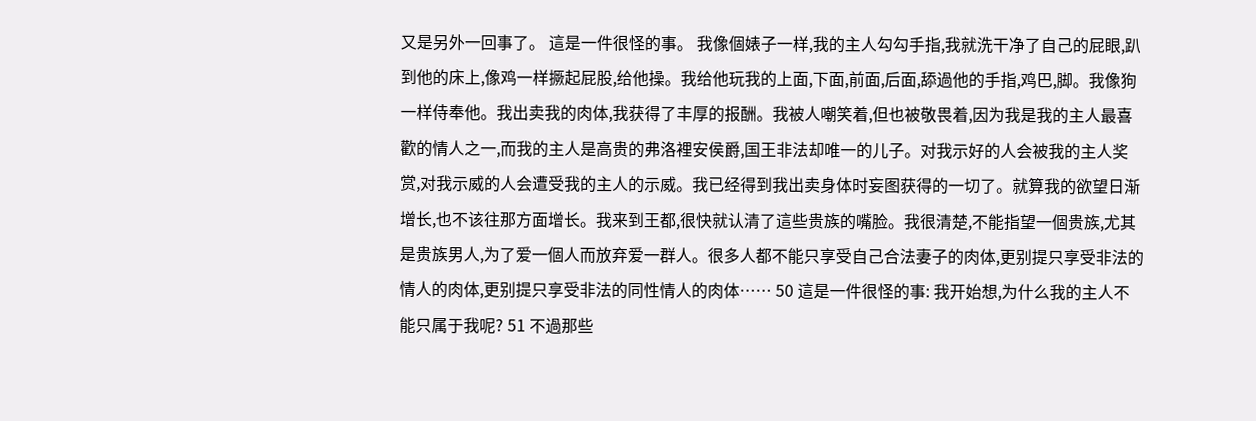又是另外一回事了。 這是一件很怪的事。 我像個婊子一样,我的主人勾勾手指,我就洗干净了自己的屁眼,趴到他的床上,像鸡一样撅起屁股,给他操。我给他玩我的上面,下面,前面,后面,舔過他的手指,鸡巴,脚。我像狗一样侍奉他。我出卖我的肉体,我获得了丰厚的报酬。我被人嘲笑着,但也被敬畏着,因为我是我的主人最喜歡的情人之一,而我的主人是高贵的弗洛裡安侯爵,国王非法却唯一的儿子。对我示好的人会被我的主人奖赏,对我示威的人会遭受我的主人的示威。我已经得到我出卖身体时妄图获得的一切了。就算我的欲望日渐增长,也不该往那方面增长。我来到王都,很快就认清了這些贵族的嘴脸。我很清楚,不能指望一個贵族,尤其是贵族男人,为了爱一個人而放弃爱一群人。很多人都不能只享受自己合法妻子的肉体,更别提只享受非法的情人的肉体,更别提只享受非法的同性情人的肉体…… 50 這是一件很怪的事: 我开始想,为什么我的主人不能只属于我呢? 51 不過那些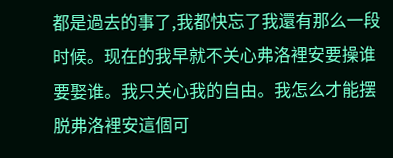都是過去的事了,我都快忘了我還有那么一段时候。现在的我早就不关心弗洛裡安要操谁要娶谁。我只关心我的自由。我怎么才能摆脱弗洛裡安這個可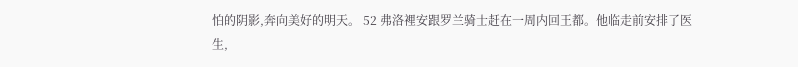怕的阴影,奔向美好的明天。 52 弗洛裡安跟罗兰骑士赶在一周内回王都。他临走前安排了医生,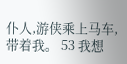仆人,游侠乘上马车,带着我。 53 我想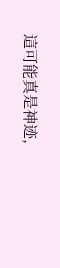這可能真是神迹,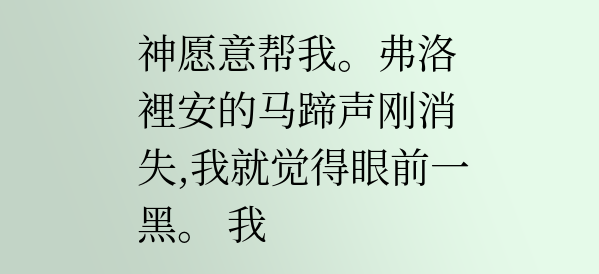神愿意帮我。弗洛裡安的马蹄声刚消失,我就觉得眼前一黑。 我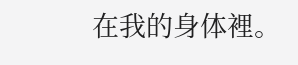在我的身体裡。